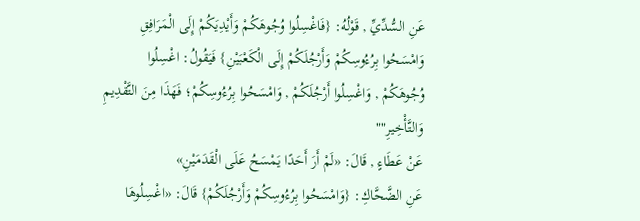عَنِ السُّدِّيِّ , قَوْلُهُ: {فَاغْسِلُوا وُجُوهَكُمْ وَأَيْدِيَكُمْ إِلَى الْمَرَافِقِ وَامْسَحُوا بِرُءُوسِكُمْ وَأَرْجُلَكُمْ إِلَى الْكَعْبَيْنِ} فَيَقُولُ: اغْسِلُوا وُجُوهَكُمْ , وَاغْسِلُوا أَرْجُلَكُمْ , وَامْسَحُوا بِرُءُوسِكُمْ؛ فَهَذَا مِنَ التَّقْدِيمِ وَالتَّأْخِيرِ""
عَنْ عَطَاءٍ , قَالَ: «لَمْ أَرَ أَحَدًا يَمْسَحُ عَلَى الْقَدَمَيْنِ»
عَنِ الضَّحَّاكِ: {وَامْسَحُوا بِرُءُوسِكُمْ وَأَرْجُلَكُمْ} قَالَ: «اغْسِلُوهَا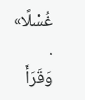غُسْلًا» .
وَقَرَأَ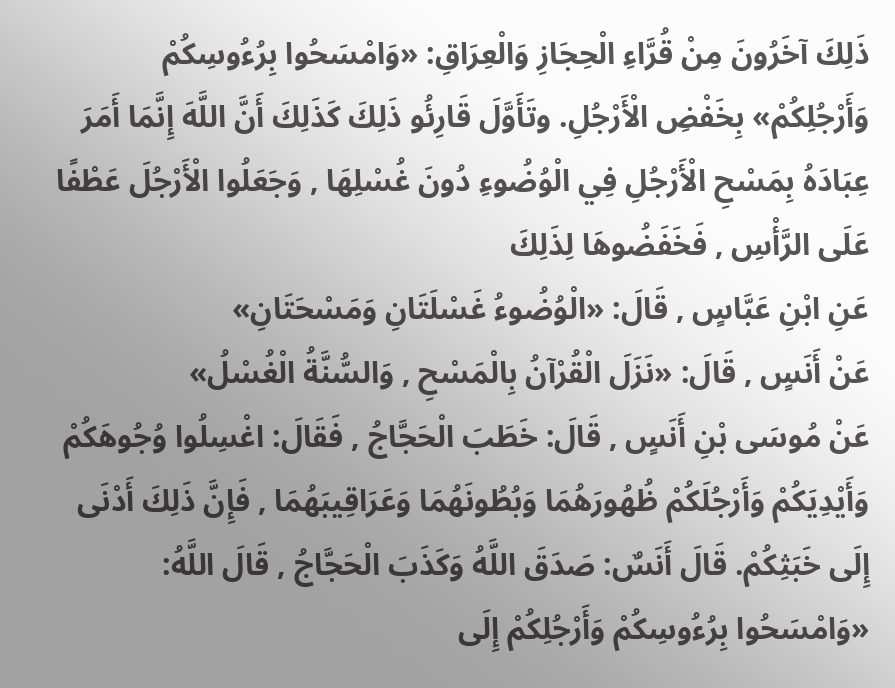ذَلِكَ آخَرُونَ مِنْ قُرَّاءِ الْحِجَازِ وَالْعِرَاقِ: «وَامْسَحُوا بِرُءُوسِكُمْ وَأَرْجُلِكُمْ» بِخَفْضِ الْأَرْجُلِ. وتَأَوَّلَ قَارِئُو ذَلِكَ كَذَلِكَ أَنَّ اللَّهَ إِنَّمَا أَمَرَ عِبَادَهُ بِمَسْحِ الْأَرْجُلِ فِي الْوُضُوءِ دُونَ غُسْلِهَا , وَجَعَلُوا الْأَرْجُلَ عَطْفًا عَلَى الرَّأْسِ , فَخَفَضُوهَا لِذَلِكَ
عَنِ ابْنِ عَبَّاسٍ , قَالَ: «الْوُضُوءُ غَسْلَتَانِ وَمَسْحَتَانِ»
عَنْ أَنَسٍ , قَالَ: «نَزَلَ الْقُرْآنُ بِالْمَسْحِ , وَالسُّنَّةُ الْغُسْلُ»
عَنْ مُوسَى بْنِ أَنَسٍ , قَالَ: خَطَبَ الْحَجَّاجُ , فَقَالَ: اغْسِلُوا وُجُوهَكُمْ وَأَيْدِيَكُمْ وَأَرْجُلَكُمْ ظُهُورَهُمَا وَبُطُونَهُمَا وَعَرَاقِيبَهُمَا , فَإِنَّ ذَلِكَ أَدْنَى إِلَى خَبَثِكُمْ. قَالَ أَنَسٌ: صَدَقَ اللَّهُ وَكَذَبَ الْحَجَّاجُ , قَالَ اللَّهُ: «وَامْسَحُوا بِرُءُوسِكُمْ وَأَرْجُلِكُمْ إِلَى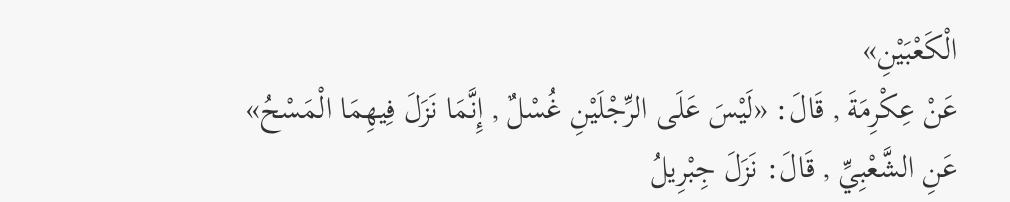الْكَعْبَيْنِ»
عَنْ عِكْرِمَةَ , قَالَ: «لَيْسَ عَلَى الرِّجْلَيْنِ غُسْلٌ , إِنَّمَا نَزَلَ فِيهِمَا الْمَسْحُ»
عَنِ الشَّعْبِيِّ , قَالَ: نَزَلَ جِبْرِيلُ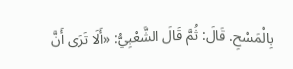بِالْمَسْحِ. قَالَ: ثُمَّ قَالَ الشَّعْبِيُّ: «أَلَا تَرَى أَنَّ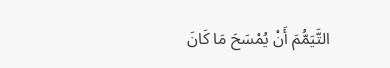التَّيَمُّمَ أَنْ يُمْسَحَ مَا كَانَ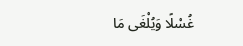غُسْلًا وَيُلْغَى مَا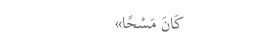كَانَ مَسْحًا»